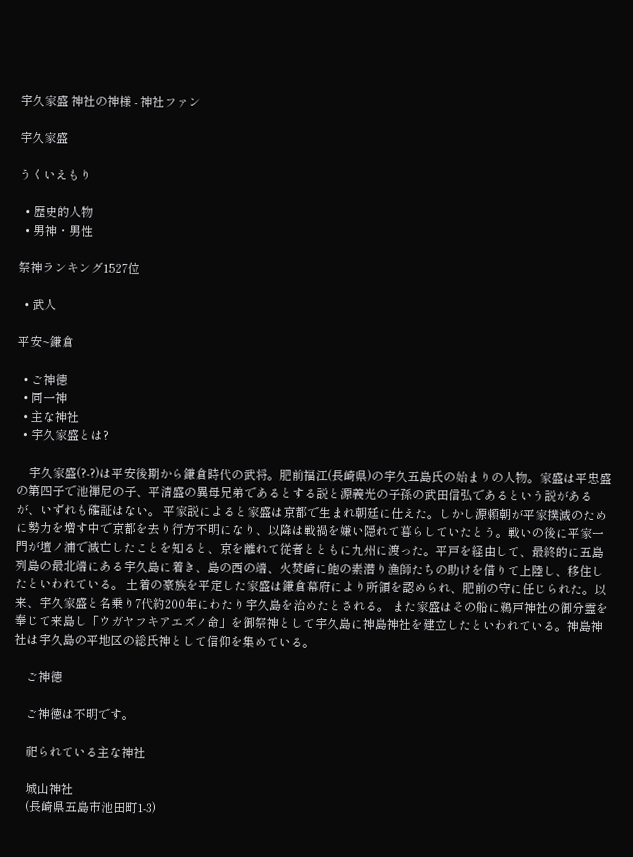宇久家盛 神社の神様 - 神社ファン

宇久家盛

うくいえもり

  • 歴史的人物
  • 男神・男性

祭神ランキング1527位

  • 武人

平安~鎌倉

  • ご神徳
  • 同一神
  • 主な神社
  • 宇久家盛とは?

    宇久家盛(?‐?)は平安後期から鎌倉時代の武将。肥前福江(長崎県)の宇久五島氏の始まりの人物。家盛は平忠盛の第四子で池禅尼の子、平清盛の異母兄弟であるとする説と源義光の子孫の武田信弘であるという説があるが、いずれも確証はない。 平家説によると家盛は京都で生まれ朝廷に仕えた。しかし源頼朝が平家撲滅のために勢力を増す中で京都を去り行方不明になり、以降は戦禍を嫌い隠れて暮らしていたとう。戦いの後に平家一門が壇ノ浦で滅亡したことを知ると、京を離れて従者とともに九州に渡った。平戸を経由して、最終的に五島列島の最北端にある宇久島に着き、島の西の端、火焚崎に鮑の素潜り漁師たちの助けを借りて上陸し、移住したといわれている。 土着の豪族を平定した家盛は鎌倉幕府により所領を認められ、肥前の守に任じられた。以来、宇久家盛と名乗り7代約200年にわたり宇久島を治めたとされる。 また家盛はその船に鵜戸神社の御分霊を奉じて来島し「ウガヤフキアエズノ命」を御祭神として宇久島に神島神社を建立したといわれている。神島神社は宇久島の平地区の総氏神として信仰を集めている。

    ご神徳

    ご神徳は不明です。

    祀られている主な神社

    城山神社
    (長崎県五島市池田町1-3)